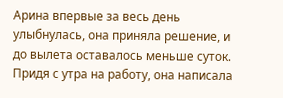Арина впервые за весь день улыбнулась, она приняла решение, и до вылета оставалось меньше суток. Придя с утра на работу, она написала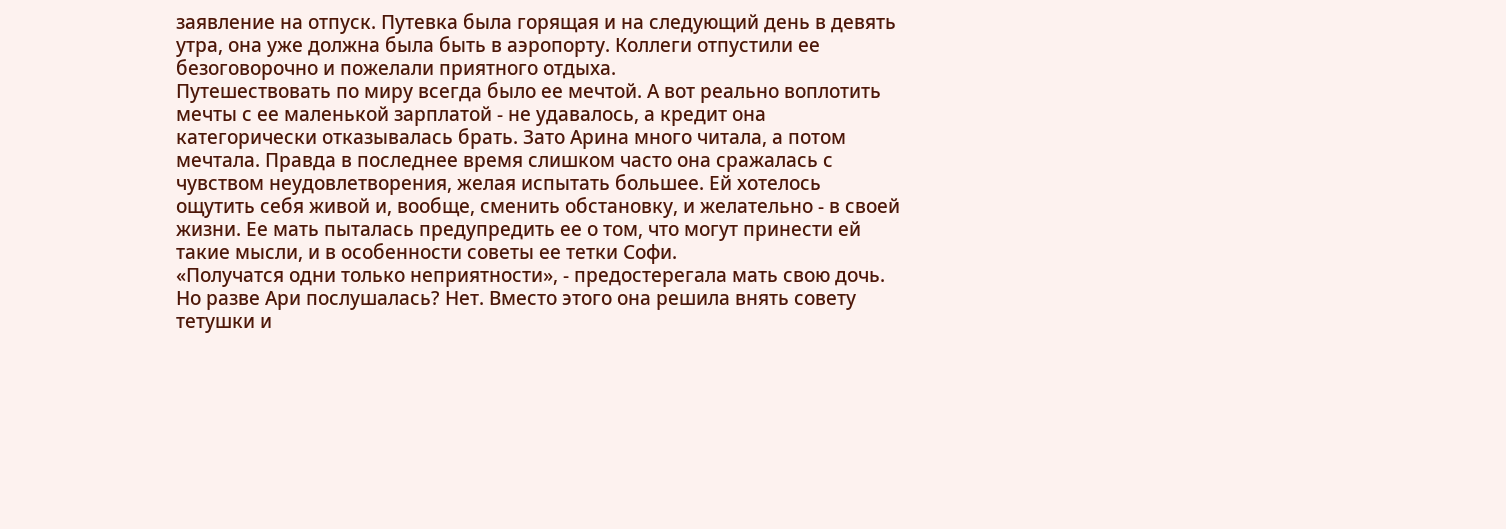заявление на отпуск. Путевка была горящая и на следующий день в девять утра, она уже должна была быть в аэропорту. Коллеги отпустили ее безоговорочно и пожелали приятного отдыха.
Путешествовать по миру всегда было ее мечтой. А вот реально воплотить мечты с ее маленькой зарплатой - не удавалось, а кредит она категорически отказывалась брать. Зато Арина много читала, а потом мечтала. Правда в последнее время слишком часто она сражалась с чувством неудовлетворения, желая испытать большее. Ей хотелось ощутить себя живой и, вообще, сменить обстановку, и желательно - в своей жизни. Ее мать пыталась предупредить ее о том, что могут принести ей такие мысли, и в особенности советы ее тетки Софи.
«Получатся одни только неприятности», - предостерегала мать свою дочь.
Но разве Ари послушалась? Нет. Вместо этого она решила внять совету тетушки и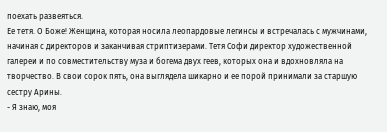поехать развеяться.
Ее тетя. О Боже! Женщина, которая носила леопардовые легинсы и встречалась с мужчинами, начиная с директоров и заканчивая стриптизерами. Тетя Софи директор художественной галереи и по совместительству муза и богема двух геев, которых она и вдохновляла на творчество. В свои сорок пять, она выглядела шикарно и ее порой принимали за старшую сестру Арины.
- Я знаю, моя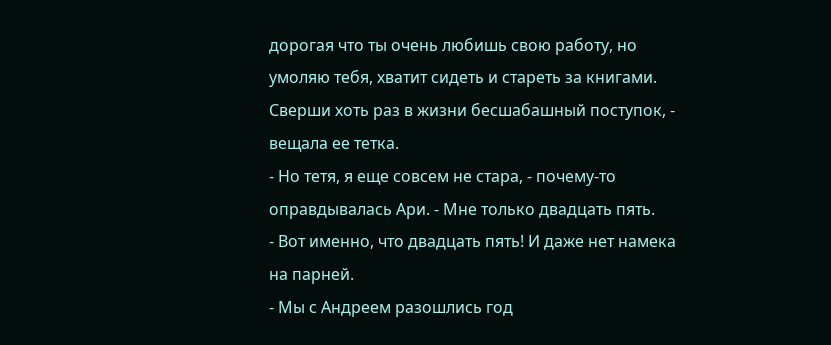дорогая что ты очень любишь свою работу, но умоляю тебя, хватит сидеть и стареть за книгами. Сверши хоть раз в жизни бесшабашный поступок, - вещала ее тетка.
- Но тетя, я еще совсем не стара, - почему-то оправдывалась Ари. - Мне только двадцать пять.
- Вот именно, что двадцать пять! И даже нет намека на парней.
- Мы с Андреем разошлись год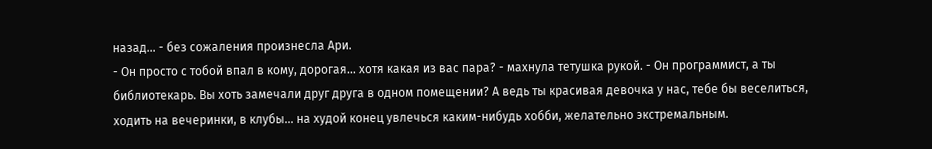назад… - без сожаления произнесла Ари.
- Он просто с тобой впал в кому, дорогая… хотя какая из вас пара? - махнула тетушка рукой. - Он программист, а ты библиотекарь. Вы хоть замечали друг друга в одном помещении? А ведь ты красивая девочка у нас, тебе бы веселиться, ходить на вечеринки, в клубы… на худой конец увлечься каким-нибудь хобби, желательно экстремальным.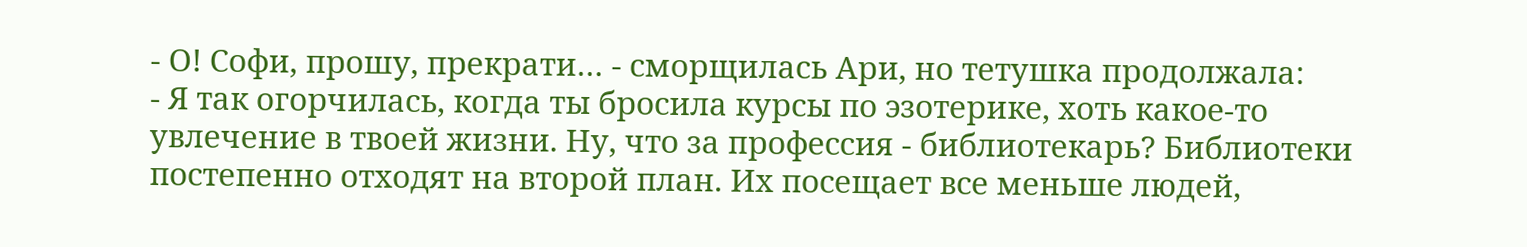- О! Софи, прошу, прекрати… - сморщилась Ари, но тетушка продолжала:
- Я так огорчилась, когда ты бросила курсы по эзотерике, хоть какое-то увлечение в твоей жизни. Ну, что за профессия - библиотекарь? Библиотеки постепенно отходят на второй план. Их посещает все меньше людей,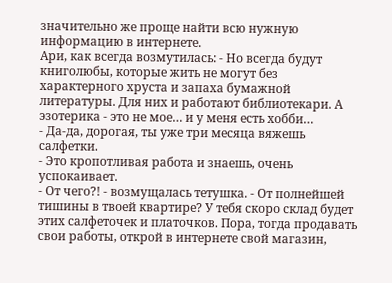значительно же проще найти всю нужную информацию в интернете.
Ари, как всегда возмутилась: - Но всегда будут книголюбы, которые жить не могут без характерного хруста и запаха бумажной литературы. Для них и работают библиотекари. А эзотерика - это не мое… и у меня есть хобби…
- Да-да, дорогая, ты уже три месяца вяжешь салфетки.
- Это кропотливая работа и знаешь, очень успокаивает.
- От чего?! - возмущалась тетушка. - От полнейшей тишины в твоей квартире? У тебя скоро склад будет этих салфеточек и платочков. Пора, тогда продавать свои работы, открой в интернете свой магазин,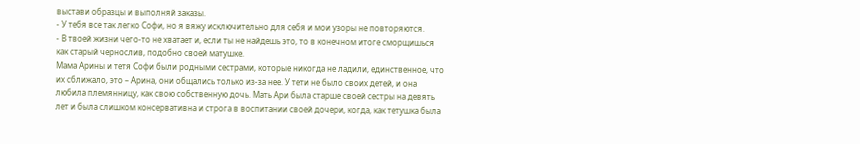выстави образцы и выполняй заказы.
- У тебя все так легко Софи, но я вяжу исключительно для себя и мои узоры не повторяются.
- В твоей жизни чего-то не хватает и, если ты не найдешь это, то в конечном итоге сморщишься как старый чернослив, подобно своей матушке.
Мама Арины и тетя Софи были родными сестрами, которые никогда не ладили, единственное, что их сближало, это – Арина, они общались только из-за нее. У тети не было своих детей, и она любила племянницу, как свою собственную дочь. Мать Ари была старше своей сестры на девять лет и была слишком консервативна и строга в воспитании своей дочери, когда, как тетушка была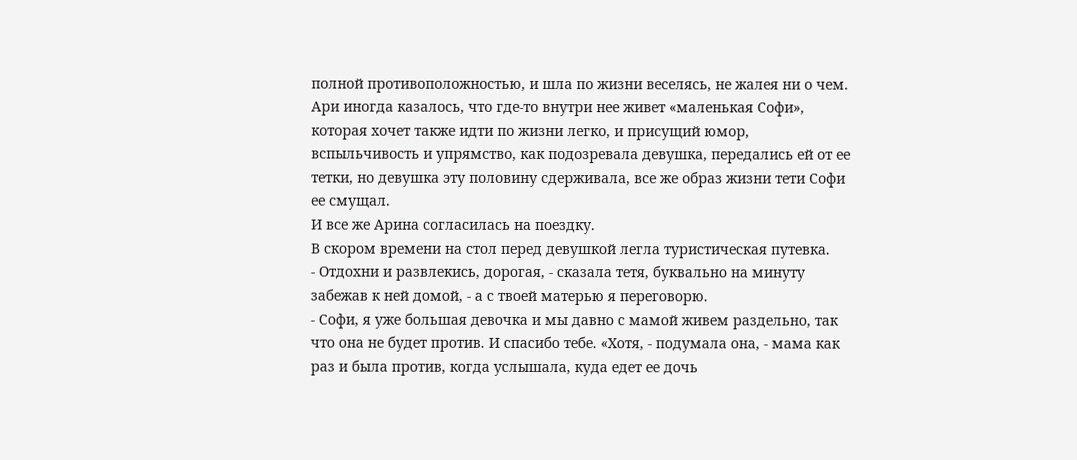полной противоположностью, и шла по жизни веселясь, не жалея ни о чем. Ари иногда казалось, что где-то внутри нее живет «маленькая Софи», которая хочет также идти по жизни легко, и присущий юмор, вспыльчивость и упрямство, как подозревала девушка, передались ей от ее тетки, но девушка эту половину сдерживала, все же образ жизни тети Софи ее смущал.
И все же Арина согласилась на поездку.
В скором времени на стол перед девушкой легла туристическая путевка.
- Отдохни и развлекись, дорогая, - сказала тетя, буквально на минуту забежав к ней домой, - а с твоей матерью я переговорю.
- Софи, я уже большая девочка и мы давно с мамой живем раздельно, так что она не будет против. И спасибо тебе. «Хотя, - подумала она, - мама как раз и была против, когда услышала, куда едет ее дочь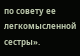по совету ее легкомысленной сестры».